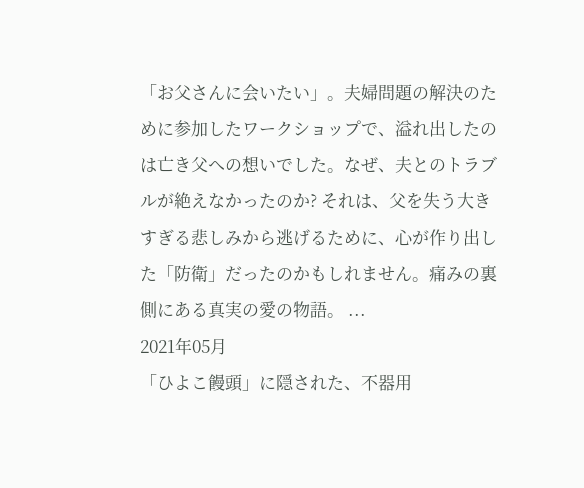「お父さんに会いたい」。夫婦問題の解決のために参加したワークショップで、溢れ出したのは亡き父への想いでした。なぜ、夫とのトラブルが絶えなかったのか? それは、父を失う大きすぎる悲しみから逃げるために、心が作り出した「防衛」だったのかもしれません。痛みの裏側にある真実の愛の物語。 ...
2021年05月
「ひよこ饅頭」に隠された、不器用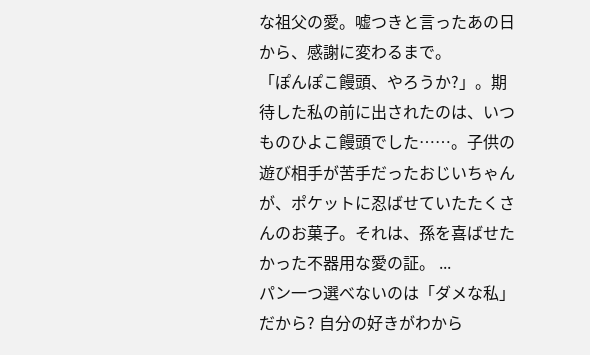な祖父の愛。嘘つきと言ったあの日から、感謝に変わるまで。
「ぽんぽこ饅頭、やろうか?」。期待した私の前に出されたのは、いつものひよこ饅頭でした……。子供の遊び相手が苦手だったおじいちゃんが、ポケットに忍ばせていたたくさんのお菓子。それは、孫を喜ばせたかった不器用な愛の証。 ...
パン一つ選べないのは「ダメな私」だから? 自分の好きがわから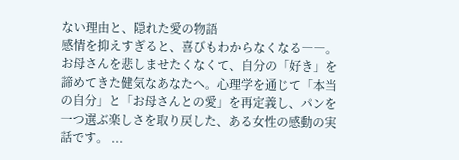ない理由と、隠れた愛の物語
感情を抑えすぎると、喜びもわからなくなる――。お母さんを悲しませたくなくて、自分の「好き」を諦めてきた健気なあなたへ。心理学を通じて「本当の自分」と「お母さんとの愛」を再定義し、パンを一つ選ぶ楽しさを取り戻した、ある女性の感動の実話です。 ...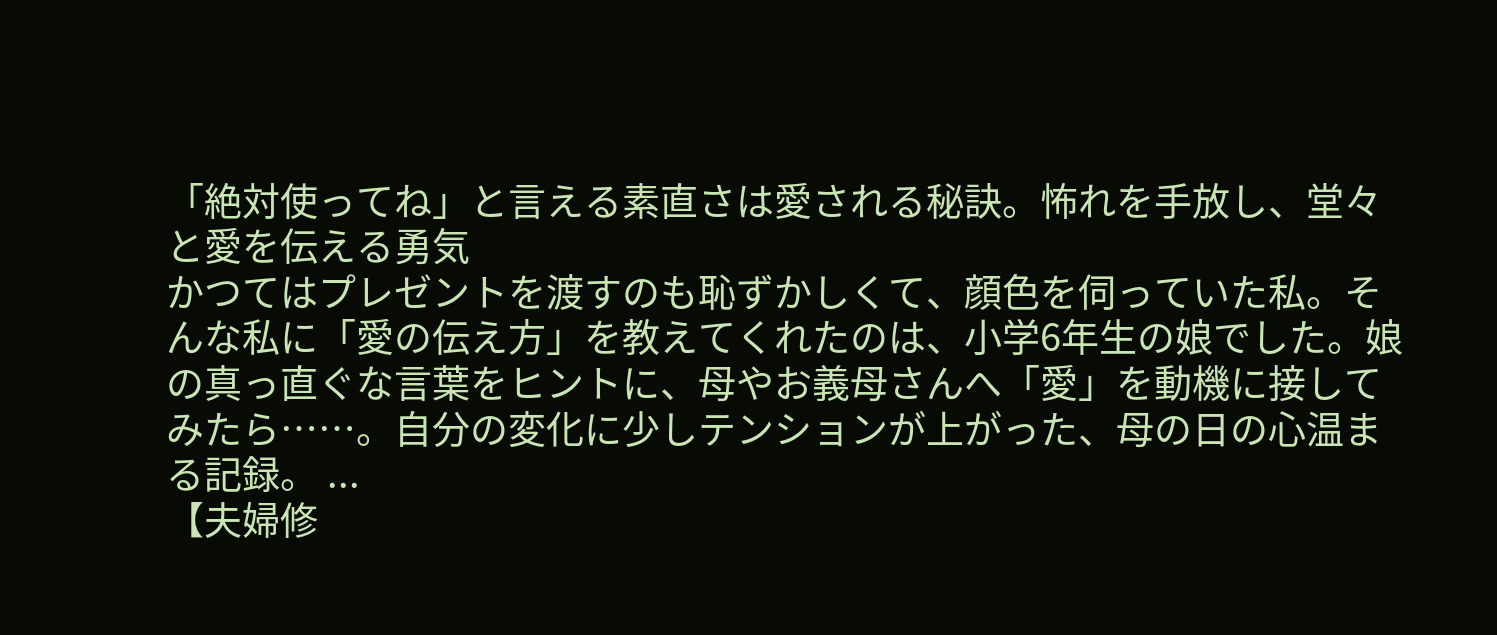「絶対使ってね」と言える素直さは愛される秘訣。怖れを手放し、堂々と愛を伝える勇気
かつてはプレゼントを渡すのも恥ずかしくて、顔色を伺っていた私。そんな私に「愛の伝え方」を教えてくれたのは、小学6年生の娘でした。娘の真っ直ぐな言葉をヒントに、母やお義母さんへ「愛」を動機に接してみたら……。自分の変化に少しテンションが上がった、母の日の心温まる記録。 ...
【夫婦修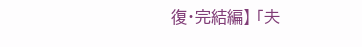復・完結編】 「夫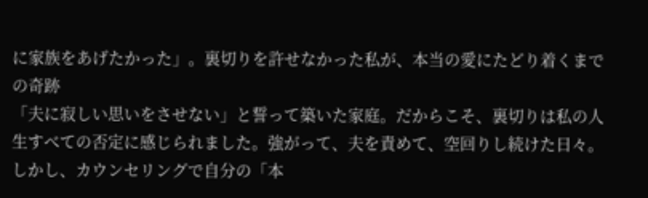に家族をあげたかった」。裏切りを許せなかった私が、本当の愛にたどり着くまでの奇跡
「夫に寂しい思いをさせない」と誓って築いた家庭。だからこそ、裏切りは私の人生すべての否定に感じられました。強がって、夫を責めて、空回りし続けた日々。しかし、カウンセリングで自分の「本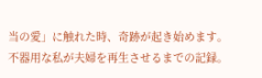当の愛」に触れた時、奇跡が起き始めます。不器用な私が夫婦を再生させるまでの記録。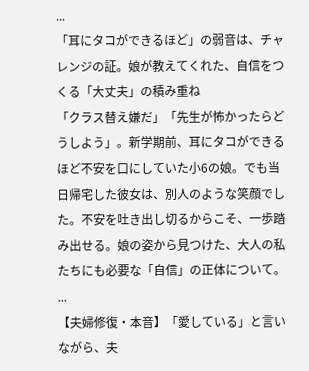...
「耳にタコができるほど」の弱音は、チャレンジの証。娘が教えてくれた、自信をつくる「大丈夫」の積み重ね
「クラス替え嫌だ」「先生が怖かったらどうしよう」。新学期前、耳にタコができるほど不安を口にしていた小6の娘。でも当日帰宅した彼女は、別人のような笑顔でした。不安を吐き出し切るからこそ、一歩踏み出せる。娘の姿から見つけた、大人の私たちにも必要な「自信」の正体について。 ...
【夫婦修復・本音】「愛している」と言いながら、夫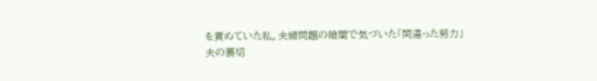を責めていた私。夫婦問題の暗闇で気づいた「間違った努力」
夫の裏切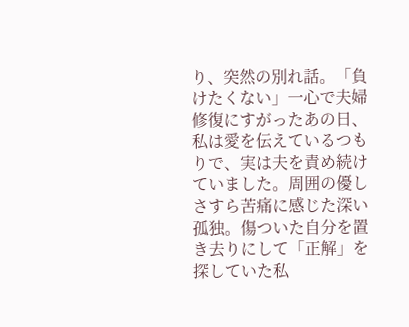り、突然の別れ話。「負けたくない」一心で夫婦修復にすがったあの日、私は愛を伝えているつもりで、実は夫を責め続けていました。周囲の優しさすら苦痛に感じた深い孤独。傷ついた自分を置き去りにして「正解」を探していた私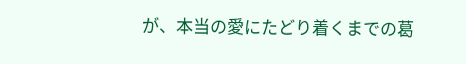が、本当の愛にたどり着くまでの葛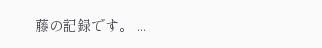藤の記録です。 ...